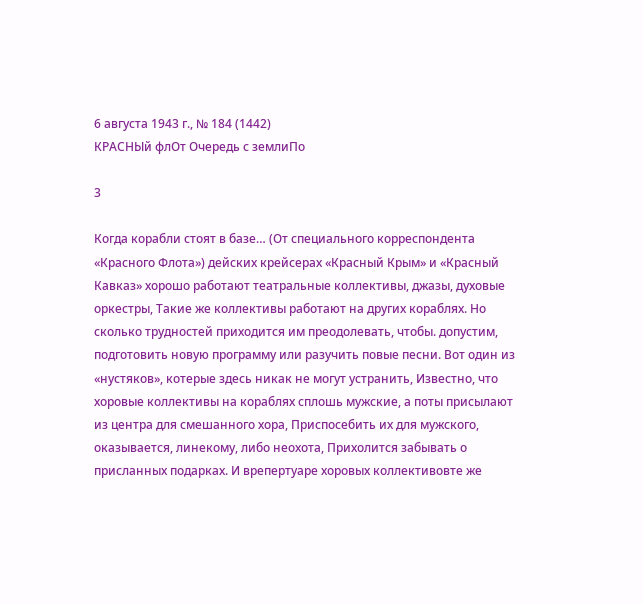6 августа 1943 г., № 184 (1442)
КРАСНЫй флОт Очередь с землиПо

3

Когда корабли стоят в базе… (От специального корреспондента «Красного Флота») дейских крейсерах «Красный Крым» и «Красный Кавказ» хорошо работают театральные коллективы, джазы, духовые оркестры, Такие же коллективы работают на других кораблях. Но сколько трудностей приходится им преодолевать, чтобы. допустим, подготовить новую программу или разучить повые песни. Вот один из «нустяков», котерые здесь никак не могут устранить, Известно, что хоровые коллективы на кораблях сплошь мужские, а поты присылают из центра для смешанного хора, Приспосебить их для мужского, оказывается, линекому, либо неохота, Прихолится забывать о присланных подарках. И врепертуаре хоровых коллективовте же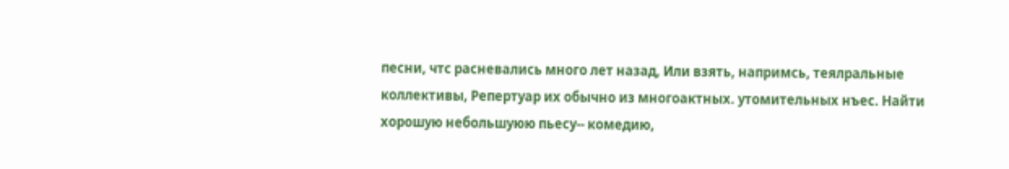песни, чтс расневались много лет назад, Или взять, напримсь, теялральные коллективы, Репертуар их обычно из многоактных. утомительных нъес. Найти хорошую небольшуюю пьесу-- комедию,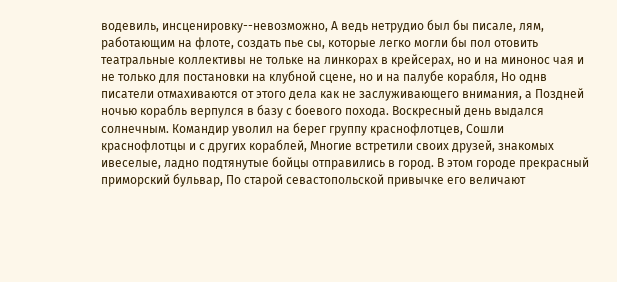водевиль, инсценировку--невозможно, А ведь нетрудио был бы писале, лям, работающим на флоте, создать пье сы, которые легко могли бы пол отовить театральные коллективы не тольке на линкорах в крейсерах, но и на минонос чая и не только для постановки на клубной сцене, но и на палубе корабля, Но однв писатели отмахиваются от этого дела как не заслуживающего внимания, а Поздней ночью корабль верпулся в базу с боевого похода. Воскресный день выдался солнечным. Командир уволил на берег группу краснофлотцев, Сошли краснофлотцы и с других кораблей, Многие встретили своих друзей, знакомых ивеселые, ладно подтянутые бойцы отправились в город. В этом городе прекрасный приморский бульвар, По старой севастопольской привычке его величают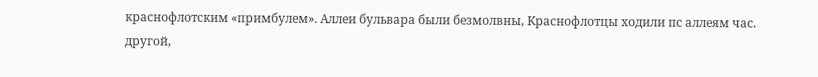краснофлотским «примбулем». Аллеи бульвара были безмолвны, Краснофлотцы ходили пс аллеям час. другой,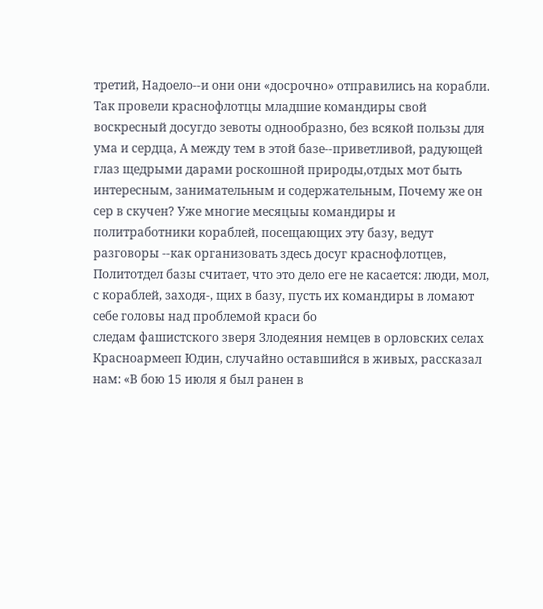третий, Надоело--и они они «досрочно» отправились на корабли. Так провели краснофлотцы младшие командиры свой воскресный досугдо зевоты однообразно, без всякой пользы для ума и сердца, А между тем в этой базе--приветливой, радующей глаз щедрыми дарами роскошной природы,отдых мот быть интересным, занимательным и содержательным, Почему же он сер в скучен? Уже многие месяцыы командиры и политработники кораблей, посещающих эту базу, ведут разговоры --как организовать здесь досуг краснофлотцев, Политотдел базы считает, что это дело еге не касается: люди, мол, с кораблей, заходя-, щих в базу, пусть их командиры в ломают себе головы над проблемой краси бо
следам фашистского зверя Злодеяния немцев в орловских селах Красноармееп Юдин, случайно оставшийся в живых, рассказал нам: «В бою 15 июля я был ранен в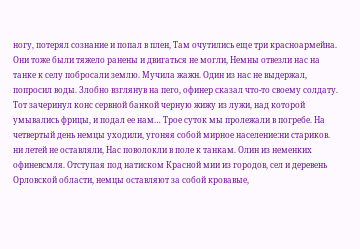ногу, потерял сознание и попал в плен, Там очутились еще три красноармейна. Они тоже были тяжело ранены и двигаться не могли, Немны отвезли нас на танке к селу побросали землю. Мучила жажн. Один из нас не выдержал, попросил воды. Злобно взглянув на пего, офинер сказал что-то своему солдату. Тот зачеринул конс сервной банкой черную жижу из лужи, над которой умывались фрицы, и подал ее нам… Трое суток мы пролежали в погребе. На четвертый день немцы уходили, угоняя собой мирное население:ни стариков. ни летей не оставляли, Нас поволокли в поле к танкам. Олин из неменких офиневсмля. Отступая под натиском Красной мии из городов, сел и деревень Орловской области, немцы оставляют за собой кровавые,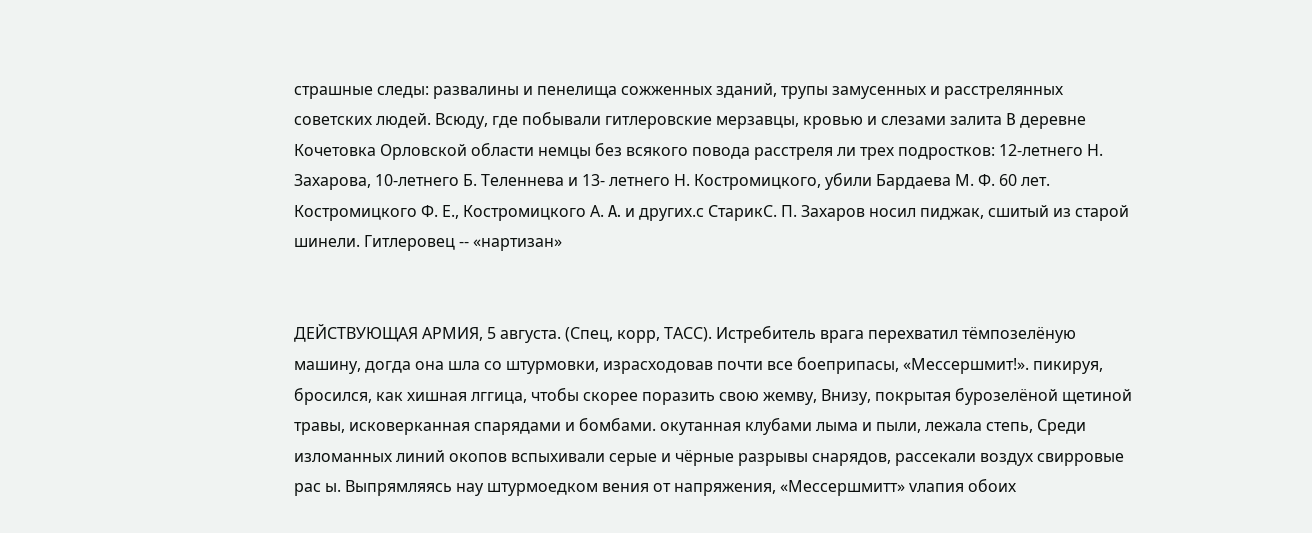страшные следы: развалины и пенелища сожженных зданий, трупы замусенных и расстрелянных советских людей. Всюду, где побывали гитлеровские мерзавцы, кровью и слезами залита B деревне Кочетовка Орловской области немцы без всякого повода расстреля ли трех подростков: 12-летнего Н. Захарова, 10-летнего Б. Теленнева и 13- летнего Н. Костромицкого, убили Бардаева М. Ф. 60 лет. Костромицкого Ф. Е., Костромицкого А. A. и других.с СтарикC. П. Захаров носил пиджак, сшитый из старой шинели. Гитлеровец -- «нартизан»


ДЕЙСТВУЮЩАЯ АРМИЯ, 5 августа. (Спец, корр, ТАСС). Истребитель врага перехватил тёмпозелёную машину, догда она шла со штурмовки, израсходовав почти все боеприпасы, «Мессершмит!». пикируя, бросился, как хишная лггица, чтобы скорее поразить свою жемву, Внизу, покрытая бурозелёной щетиной травы, исковерканная спарядами и бомбами. окутанная клубами лыма и пыли, лежала степь, Среди изломанных линий окопов вспыхивали серые и чёрные разрывы снарядов, рассекали воздух свирровые рас ы. Выпрямляясь нау штурмоедком вения от напряжения, «Мессершмитт» vлапия обоих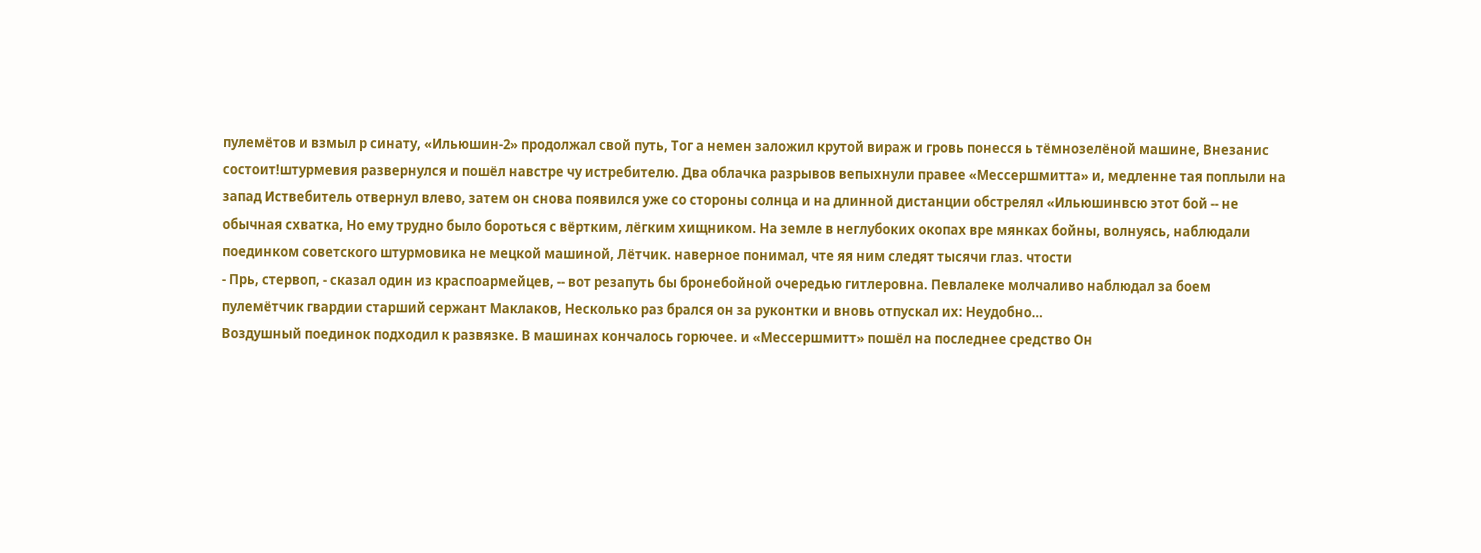пулемётов и взмыл р синату, «Ильюшин-2» продолжал свой путь, Тог а немен заложил крутой вираж и гровь понесся ь тёмнозелёной машине, Внезанис состоит!штурмевия развернулся и пошёл навстре чу истребителю. Два облачка разрывов вепыхнули правее «Мессершмитта» и, медленне тая поплыли на запад Иствебитель отвернул влево, затем он снова появился уже со стороны солнца и на длинной дистанции обстрелял «Ильюшинвсю этот бой -- не обычная схватка, Но ему трудно было бороться с вёртким, лёгким хищником. На земле в неглубоких окопах вре мянках бойны, волнуясь, наблюдали поединком советского штурмовика не мецкой машиной, Лётчик. наверное понимал, чте яя ним следят тысячи глаз. чтости
- Прь, стервоп, - сказал один из краспоармейцев, -- вот резапуть бы бронебойной очередью гитлеровна. Певлалеке молчаливо наблюдал за боем пулемётчик гвардии старший сержант Маклаков, Несколько раз брался он за руконтки и вновь отпускал их: Неудобно…
Воздушный поединок подходил к развязке. В машинах кончалось горючее. и «Мессершмитт» пошёл на последнее средство Он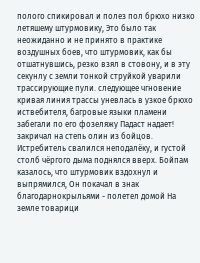полого спикировал и полез пол брюхо низко летяшему штурмовику, Это было так неожиданно и не принято в практике воздушных боев, что штурмовик, как бы отшатнувшись, резко взял в стовону, и в эту секунлу с земли тонкой струйкой уварили трассирующие пули. следующее чгновение кривая линия трассы уневлась в узкое брюхо иствебителя, багровые языки пламени забегали по его фозеляжу Падаст надает! закричал на степь олин из бойцов. Истребитель свалился неподалёку, и густой столб чёргого дыма поднялся вверх. Бойпам казалось, что штурмовик вздохнул и выпрямился, Он покачал в знак благодарнокрыльями - полетел домой На земле товарици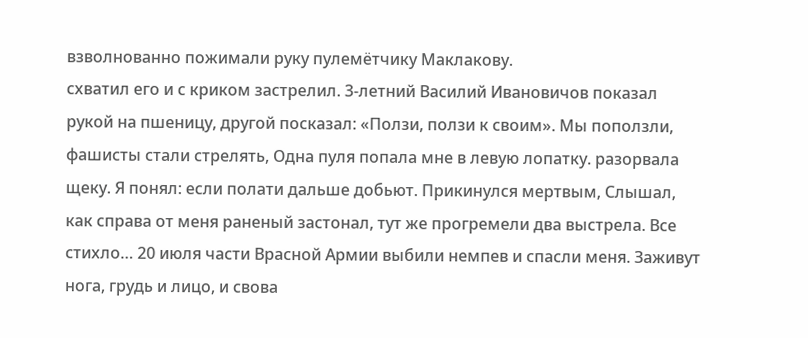взволнованно пожимали руку пулемётчику Маклакову.
схватил его и с криком застрелил. 3-летний Василий Ивановичов показал рукой на пшеницу, другой посказал: «Ползи, ползи к своим». Мы поползли, фашисты стали стрелять, Одна пуля попала мне в левую лопатку. разорвала щеку. Я понял: если полати дальше добьют. Прикинулся мертвым, Слышал, как справа от меня раненый застонал, тут же прогремели два выстрела. Все стихло… 20 июля части Врасной Армии выбили немпев и спасли меня. Заживут нога, грудь и лицо, и свова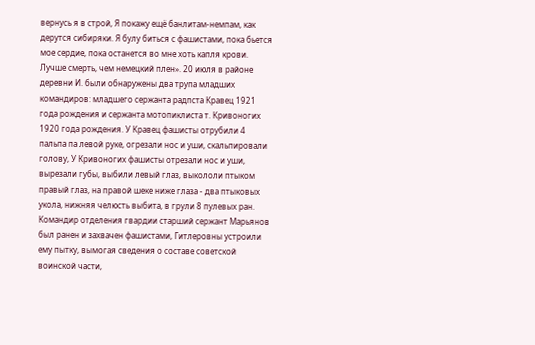вернусь я в строй, Я покажу ещё банлитам-немпам, как дерутся сибиряки. Я булу биться с фашистами, пока бьется мое сердие, пока останется во мне хоть капля крови. Лучше смерть, чем немецкий плен». 20 июля в районе деревни И. были обнаружены два трупа младших командиров: младшего сержанта радпста Кравец 1921 года рождения и сержанта мотопиклиста т. Кривоногих 1920 года рождения. У Кравец фашисты отрубили 4 пальпа па левой руке, огрезали нос и уши, скальпировали голову, У Кривоногих фашисты отрезали нос и уши, вырезали губы, выбили левый глаз, выкололи птыком правый глаз, на правой шеке ниже глаза - два птыковых укола, нижняя челюсть выбита, в грули 8 пулевых ран. Командир отделения гвардии старший сержант Марьянов был ранен и захвачен фашистами, Гитлеровны устроили ему пытку, вымогая сведения о составе советской воинской части,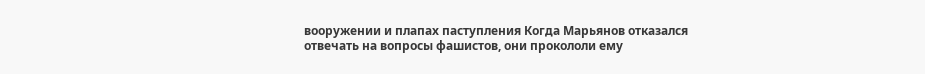вооружении и плапах паступления Когда Марьянов отказался отвечать на вопросы фашистов, они прокололи ему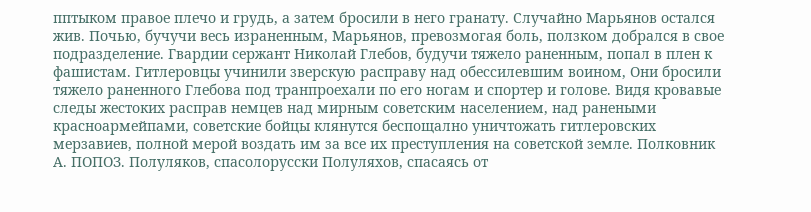пптыком правое плечо и грудь, а затем бросили в него гранату. Случайно Марьянов остался жив. Почью, бучучи весь израненным, Марьянов, превозмогая боль, ползком добрался в свое подразделение. Гвардии сержант Николай Глебов, будучи тяжело раненным, попал в плен к фашистам. Гитлеровцы учинили зверскую расправу над обессилевшим воином, Они бросили тяжело раненного Глебова под транпроехали по его ногам и спортер и голове. Видя кровавые следы жестоких расправ немцев над мирным советским населением, над ранеными красноармейпами, советские бойцы клянутся беспощално уничтожать гитлеровских мерзавиев, полной мерой воздать им за все их преступления на советской земле. Полковник А. ПОПОЗ. Полуляков, спасолорусски Полуляхов, спасаясь от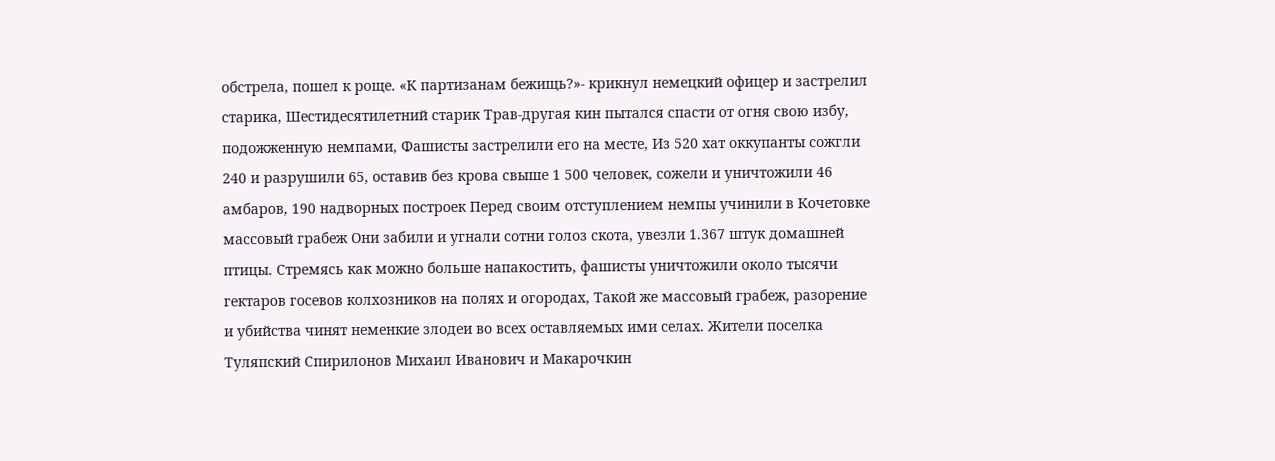обстрела, пошел к роще. «К партизанам бежищь?»- крикнул немецкий офицер и застрелил старика, Шестидесятилетний старик Трав-другая кин пытался спасти от огня свою избу, подожженную немпами, Фашисты застрелили его на месте, Из 520 хат оккупанты сожгли 240 и разрушили 65, оставив без крова свыше 1 500 человек, сожели и уничтожили 46 амбаров, 190 надворных построек Перед своим отступлением немпы учинили в Кочетовке массовый грабеж Они забили и угнали сотни голоз скота, увезли 1.367 штук домашней птицы. Стремясь как можно больше напакостить, фашисты уничтожили около тысячи гектаров госевов колхозников на полях и огородах, Такой же массовый грабеж, разорение и убийства чинят неменкие злодеи во всех оставляемых ими селах. Жители поселка Туляпский Спирилонов Михаил Иванович и Макарочкин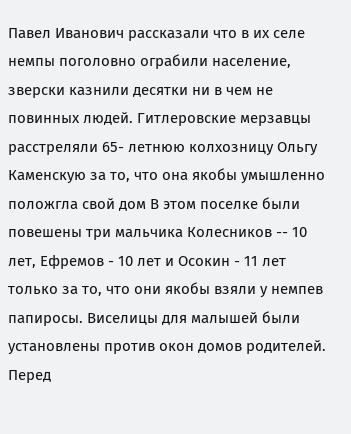Павел Иванович рассказали что в их селе немпы поголовно ограбили население, зверски казнили десятки ни в чем не повинных людей. Гитлеровские мерзавцы расстреляли 65- летнюю колхозницу Ольгу Каменскую за то, что она якобы умышленно положгла свой дом В этом поселке были повешены три мальчика Колесников -- 10 лет, Ефремов - 10 лет и Осокин - 11 лет только за то, что они якобы взяли у немпев папиросы. Виселицы для малышей были установлены против окон домов родителей. Перед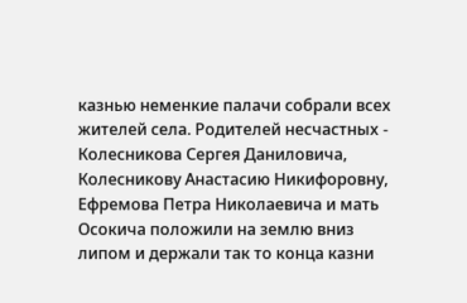казнью неменкие палачи собрали всех жителей села. Родителей несчастных - Колесникова Сергея Даниловича, Колесникову Анастасию Никифоровну, Ефремова Петра Николаевича и мать Осокича положили на землю вниз липом и держали так то конца казни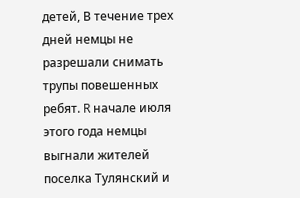детей, В течение трех дней немцы не разрешали снимать трупы повешенных ребят. R начале июля этого года немцы выгнали жителей поселка Тулянский и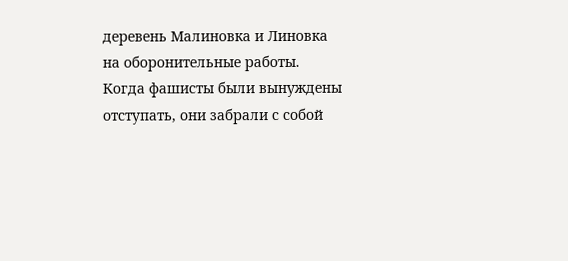деревень Малиновка и Линовка на оборонительные работы. Когда фашисты были вынуждены отступать, они забрали с собой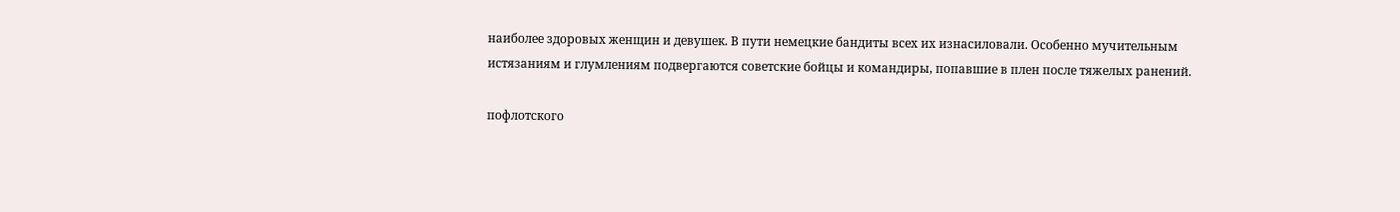наиболее здоровых женщин и девушек. В пути немецкие бандиты всех их изнасиловали. Особенно мучительным истязаниям и глумлениям подвергаются советские бойцы и командиры, попавшие в плен после тяжелых ранений.

пофлотского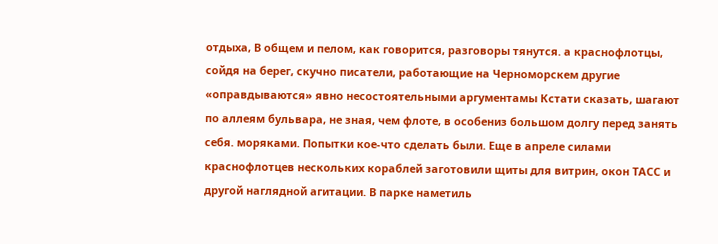отдыха, В общем и пелом, как говорится, разговоры тянутся. а краснофлотцы, сойдя на берег, скучно писатели, работающие на Черноморскем другие «оправдываются» явно несостоятельными аргументамы Кстати сказать, шагают по аллеям бульвара, не зная, чем флоте, в особениз большом долгу перед занять себя. моряками. Попытки кое-что сделать были. Еще в апреле силами краснофлотцев нескольких кораблей заготовили щиты для витрин, окон ТАСС и другой наглядной агитации. В парке наметиль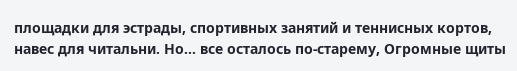площадки для эстрады, спортивных занятий и теннисных кортов, навес для читальни. Но… все осталось по-старему, Огромные щиты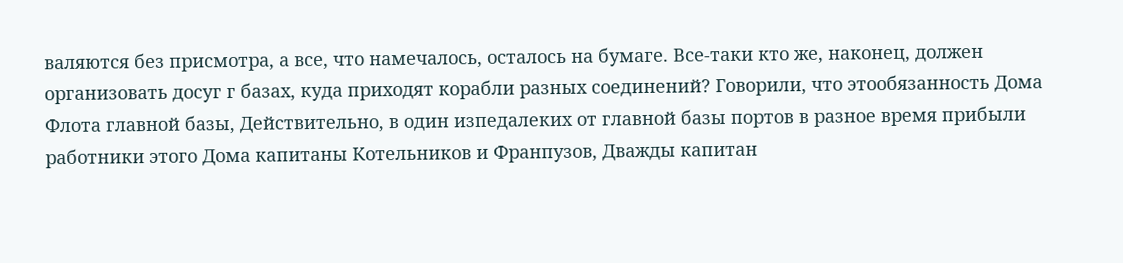валяются без присмотра, а все, что намечалось, осталось на бумаге. Все-таки кто же, наконец, должен организовать досуг г базах, куда приходят корабли разных соединений? Говорили, что этообязанность Дома Флота главной базы, Действительно, в один изпедалеких от главной базы портов в разное время прибыли работники этого Дома капитаны Котельников и Франпузов, Дважды капитан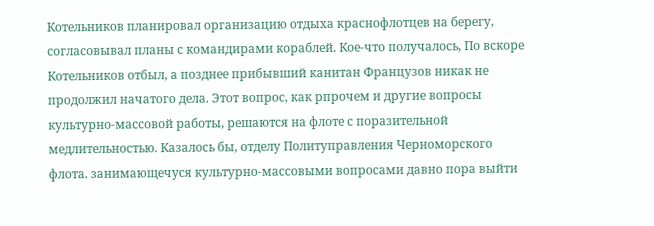Котельников планировал организацию отдыха краснофлотцев на берегу, согласовывал планы с командирами кораблей. Кое-что получалось, По вскоре Котельников отбыл, а позднее прибывший канитан Французов никак не продолжил начатого дела. Этот вопрос, как рпрочем и другие вопросы культурно-массовой работы, решаются на флоте с поразительной медлительностью. Казалось бы, отделу Политуправления Черноморского флота. занимающечуся культурно-массовыми вопросами давно пора выйти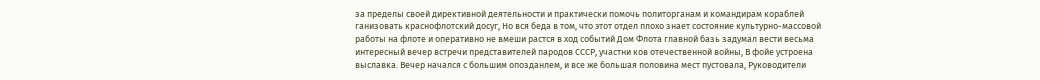за пределы своей директивной деятельности и практически помочь политорганам и командирам кораблей ганизовать краснофлотский досуг, Но вся беда в том, что этот отдел плохо знает состояние культурно-массовой работы на флоте и оперативно не вмеши растся в ход событий Дом Флота главной базь задумал вести весьма интересный вечер встречи представителей пародов СССР, участни ков отечественной войны, В фойе устроена выславка. Вечер начался с большим опозданлем, и все же большая половина мест пустовала, Руководители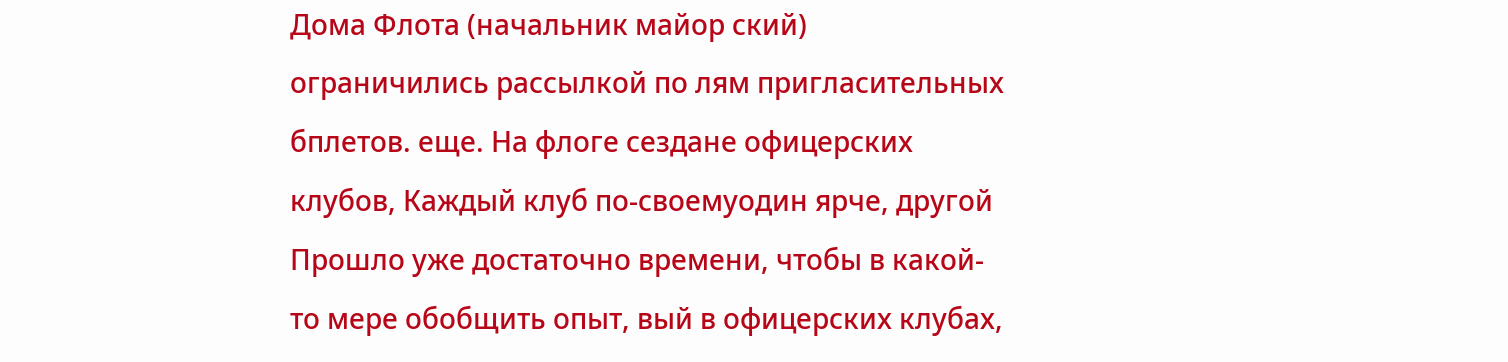Дома Флота (начальник майор ский) ограничились рассылкой по лям пригласительных бплетов. еще. На флоге сездане офицерских клубов, Каждый клуб по-своемуодин ярче, другой Прошло уже достаточно времени, чтобы в какой-то мере обобщить опыт, вый в офицерских клубах,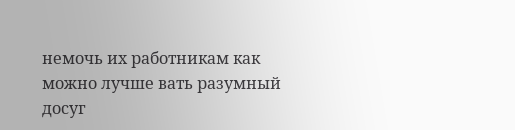немочь их работникам как можно лучше вать разумный досуг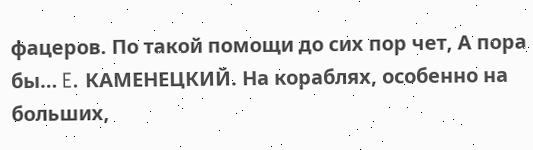фацеров. По такой помощи до сих пор чет, А пора бы… E. КАМЕНЕЦКИЙ. На кораблях, особенно на больших,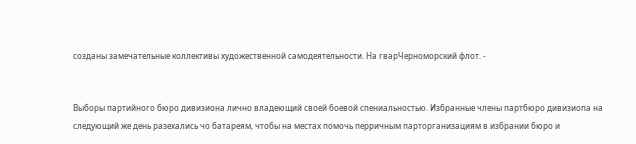созданы замечательные коллективы художественной самодеятельности. На гварЧерноморский флот. -


Выборы партийного бюро дивизиона лично владеющий своей боевой спениальностью. Избранные члены партбюро дивизиопа на следующий же день разехались чо батареям, чтобы на местах помочь перричным парторганизациям в избрании бюро и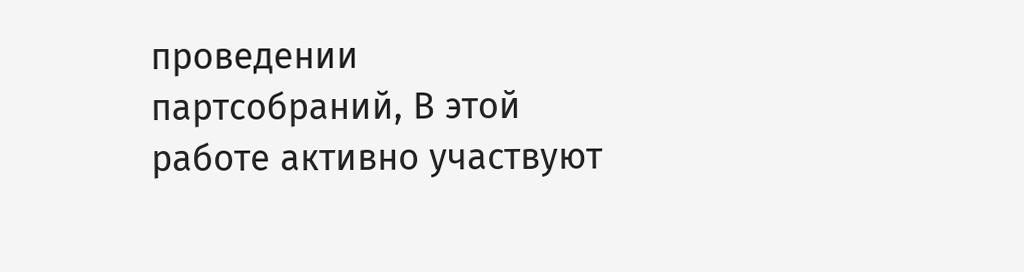проведении партсобраний, В этой работе активно участвуют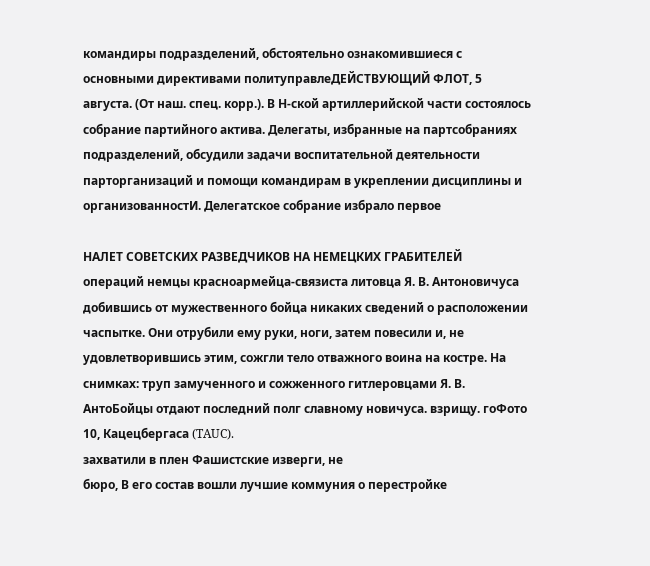командиры подразделений, обстоятельно ознакомившиеся с основными директивами политуправлеДЕЙСТВУЮЩИЙ ФЛОТ, 5 августа. (От наш. спец. корр.). В Н-ской артиллерийской части состоялось собрание партийного актива. Делегаты, избранные на партсобраниях подразделений, обсудили задачи воспитательной деятельности парторганизаций и помощи командирам в укреплении дисциплины и организованностИ. Делегатское собрание избрало первое

НАЛЕТ СОВЕТСКИХ РАЗВЕДЧИКОВ НА НЕМЕЦКИХ ГРАБИТЕЛЕЙ
операций немцы красноармейца-связиста литовца Я. В. Антоновичуса добившись от мужественного бойца никаких сведений о расположении часпытке. Они отрубили ему руки, ноги, затем повесили и, не удовлетворившись этим, сожгли тело отважного воина на костре. На снимках: труп замученного и сожженного гитлеровцами Я. В. АнтоБойцы отдают последний полг славному новичуса. взрищу. гоФото 10, Кацецбергаса (TAUC).
захватили в плен Фашистские изверги, не
бюро, В его состав вошли лучшие коммуния о перестройке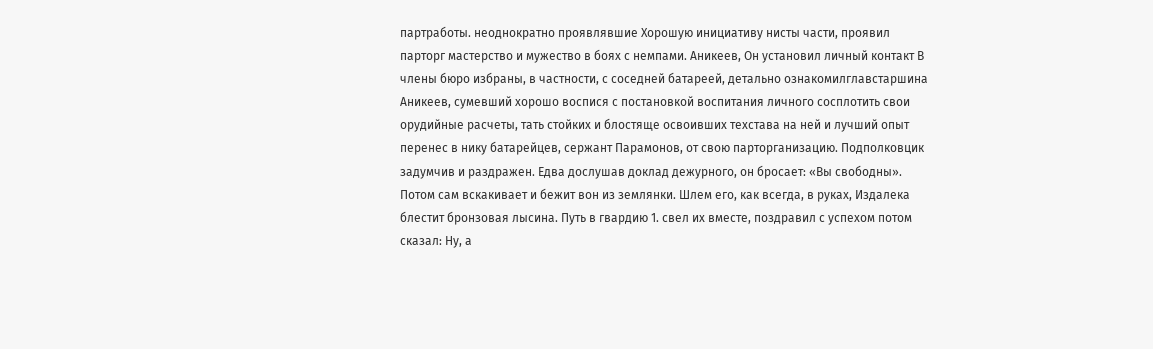партработы. неоднократно проявлявшие Хорошую инициативу нисты части, проявил парторг мастерство и мужество в боях с немпами. Аникеев, Он установил личный контакт В члены бюро избраны, в частности, с соседней батареей, детально ознакомилглавстаршина Аникеев, сумевший хорошо воспися с постановкой воспитания личного сосплотить свои орудийные расчеты, тать стойких и блостяще освоивших техстава на ней и лучший опыт перенес в нику батарейцев, сержант Парамонов, от свою парторганизацию. Подполковцик задумчив и раздражен. Едва дослушав доклад дежурного, он бросает: «Вы свободны». Потом сам вскакивает и бежит вон из землянки. Шлем его, как всегда, в руках, Издалека блестит бронзовая лысина. Путь в гвардию 1. свел их вместе, поздравил с успехом потом сказал: Ну, а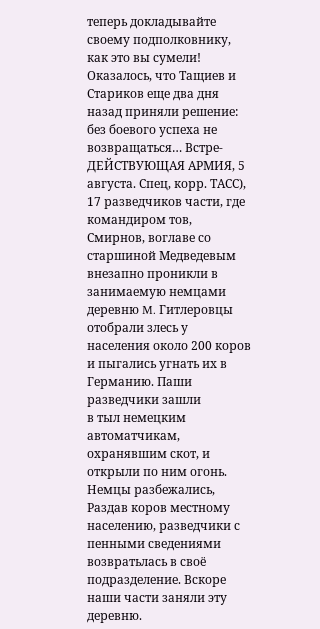теперь докладывайте своему подполковнику, как это вы сумели! Оказалось, что Тащиев и Стариков еще два дня назад приняли решение: без боевого успеха не возвращаться… Встре-
ДЕЙСТВУЮЩАЯ АРМИЯ, 5 августа. Спец, корр. ТАСС), 17 разведчиков части, где командиром тов, Смирнов, воглаве со старшиной Медведевым внезапно проникли в занимаемую немцами деревню M. Гитлеровцы отобрали злесь у населения около 200 коров и пыгались угнать их в Германию. Паши разведчики зашли
в тыл немецким автоматчикам, охранявшим скот, и открыли по ним огонь. Немцы разбежались, Раздав коров местному населению, разведчики с пенными сведениями возвратьлась в своё подразделение. Вскоре наши части заняли эту деревню.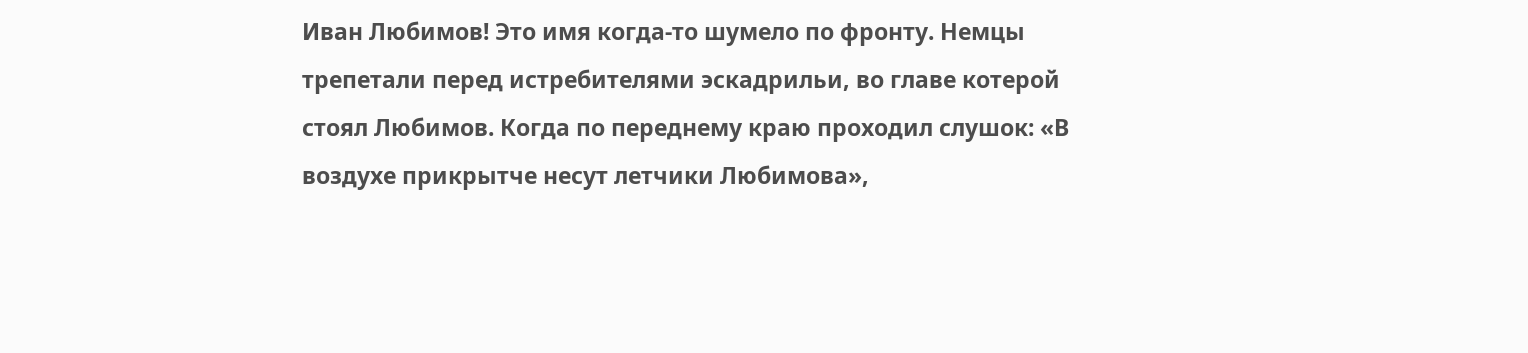Иван Любимов! Это имя когда-то шумело по фронту. Немцы трепетали перед истребителями эскадрильи, во главе котерой стоял Любимов. Когда по переднему краю проходил слушок: «В воздухе прикрытче несут летчики Любимова»,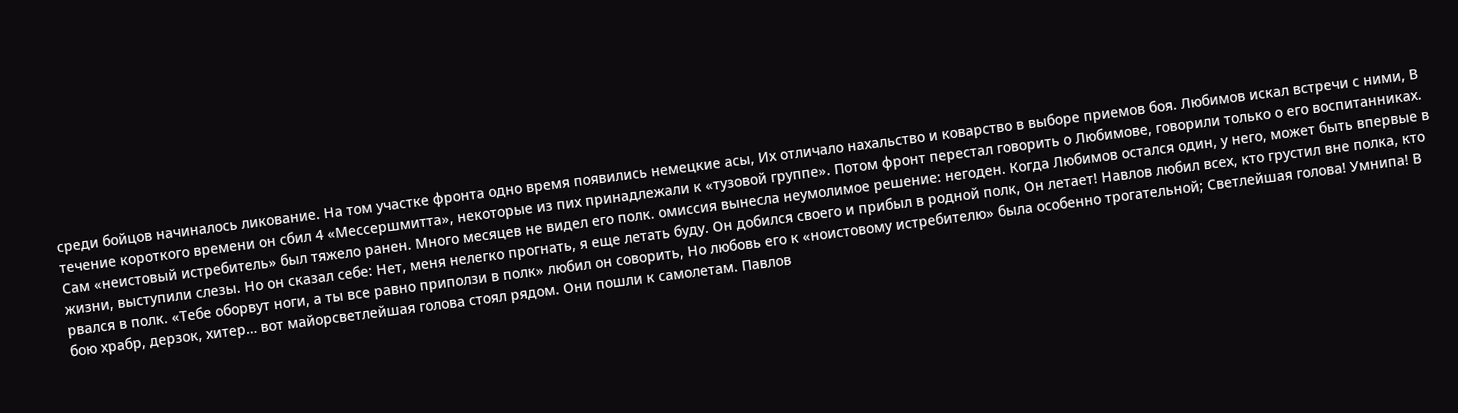среди бойцов начиналось ликование. На том участке фронта одно время появились немецкие асы, Их отличало нахальство и коварство в выборе приемов боя. Любимов искал встречи с ними, В течение короткого времени он сбил 4 «Мессершмитта», некоторые из пих принадлежали к «тузовой группе». Потом фронт перестал говорить о Любимове, говорили только о его воспитанниках. Сам «неистовый истребитель» был тяжело ранен. Много месяцев не видел его полк. омиссия вынесла неумолимое решение: негоден. Когда Любимов остался один, у него, может быть впервые в жизни, выступили слезы. Но он сказал себе: Нет, меня нелегко прогнать, я еще летать буду. Он добился своего и прибыл в родной полк, Он летает! Навлов любил всех, кто грустил вне полка, кто рвался в полк. «Тебе оборвут ноги, а ты все равно приползи в полк» любил он соворить, Но любовь его к «ноистовому истребителю» была особенно трогательной; Светлейшая голова! Умнипа! В бою храбр, дерзок, хитер… вот майорсветлейшая голова стоял рядом. Они пошли к самолетам. Павлов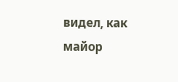видел, как майор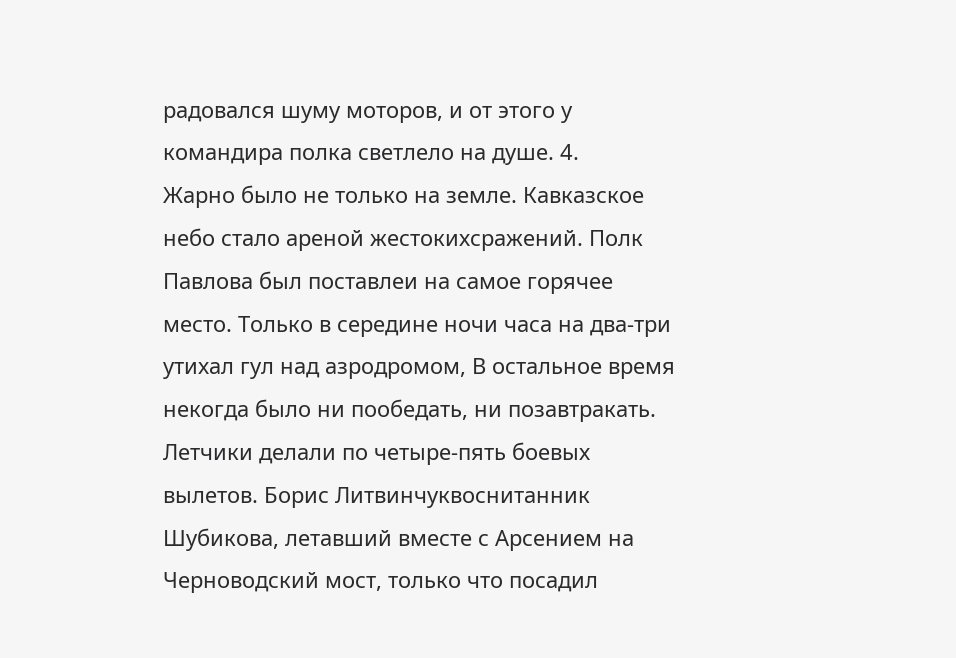радовался шуму моторов, и от этого у командира полка светлело на душе. 4.
Жарно было не только на земле. Кавказское небо стало ареной жестокихсражений. Полк Павлова был поставлеи на самое горячее место. Только в середине ночи часа на два-три утихал гул над азродромом, В остальное время некогда было ни пообедать, ни позавтракать. Летчики делали по четыре-пять боевых вылетов. Борис Литвинчуквоснитанник Шубикова, летавший вместе с Арсением на Черноводский мост, только что посадил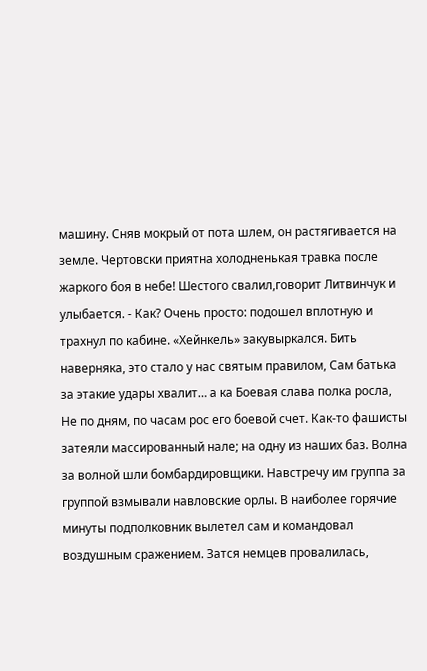машину. Сняв мокрый от пота шлем, он растягивается на земле. Чертовски приятна холодненькая травка после жаркого боя в небе! Шестого свалил,говорит Литвинчук и улыбается. - Как? Очень просто: подошел вплотную и трахнул по кабине. «Хейнкель» закувыркался. Бить наверняка, это стало у нас святым правилом, Сам батька за этакие удары хвалит… а ка Боевая слава полка росла, Не по дням, по часам рос его боевой счет. Как-то фашисты затеяли массированный нале; на одну из наших баз. Волна за волной шли бомбардировщики. Навстречу им группа за группой взмывали навловские орлы. В наиболее горячие минуты подполковник вылетел сам и командовал воздушным сражением. Затся немцев провалилась,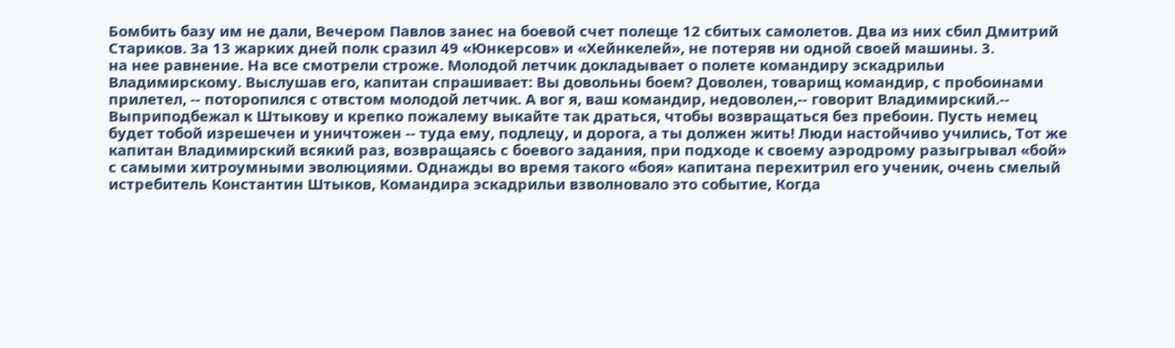Бомбить базу им не дали, Вечером Павлов занес на боевой счет полеще 12 сбитых самолетов. Два из них сбил Дмитрий Стариков. За 13 жарких дней полк сразил 49 «Юнкерсов» и «Хейнкелей», не потеряв ни одной своей машины. 3.
на нее равнение. На все смотрели строже. Молодой летчик докладывает о полете командиру эскадрильи Владимирскому. Выслушав его, капитан спрашивает: Вы довольны боем? Доволен, товарищ командир, с пробоинами прилетел, -- поторопился с отвстом молодой летчик. А вог я, ваш командир, недоволен,-- говорит Владимирский.-- Выприподбежал к Штыкову и крепко пожалему выкайте так драться, чтобы возвращаться без пребоин. Пусть немец будет тобой изрешечен и уничтожен -- туда ему, подлецу, и дорога, а ты должен жить! Люди настойчиво учились, Тот же капитан Владимирский всякий раз, возвращаясь с боевого задания, при подходе к своему аэродрому разыгрывал «бой» с самыми хитроумными эволюциями. Однажды во время такого «боя» капитана перехитрил его ученик, очень смелый истребитель Константин Штыков, Командира эскадрильи взволновало это событие, Когда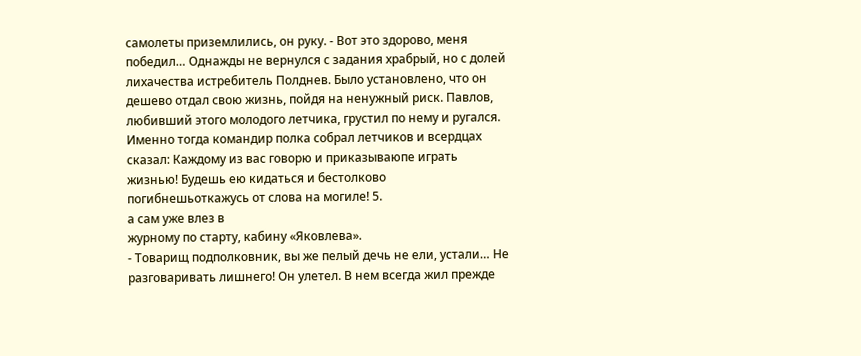самолеты приземлились, он руку. - Вот это здорово, меня победил… Однажды не вернулся с задания храбрый, но с долей лихачества истребитель Полднев. Было установлено, что он дешево отдал свою жизнь, пойдя на ненужный риск. Павлов, любивший этого молодого летчика, грустил по нему и ругался. Именно тогда командир полка собрал летчиков и всердцах сказал: Каждому из вас говорю и приказываюпе играть жизнью! Будешь ею кидаться и бестолково погибнешьоткажусь от слова на могиле! 5.
а сам уже влез в
журному по старту, кабину «Яковлева».
- Товарищ подполковник, вы же пелый дечь не ели, устали… Не разговаривать лишнего! Он улетел. В нем всегда жил прежде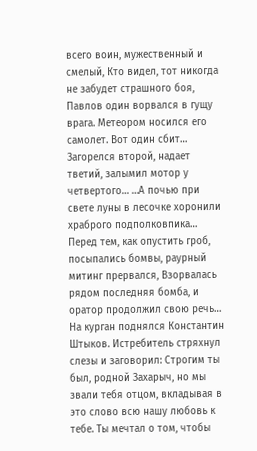всего воин, мужественный и смелый, Кто видел, тот никогда не забудет страшного боя, Павлов один ворвался в гущу врага. Метеором носился его самолет. Вот один сбит… Загорелся второй, надает тветий, залымил мотор у четвертого… …А почью при свете луны в лесочке хоронили храброго подполковпика… Перед тем, как опустить гроб, посыпались бомвы, раурный митинг прервался, Взорвалась рядом последняя бомба, и оратор продолжил свою речь… На курган поднялся Константин Штыков. Истребитель стряхнул слезы и заговорил: Строгим ты был, родной Захарыч, но мы звали тебя отцом, вкладывая в это слово всю нашу любовь к тебе. Ты мечтал о том, чтобы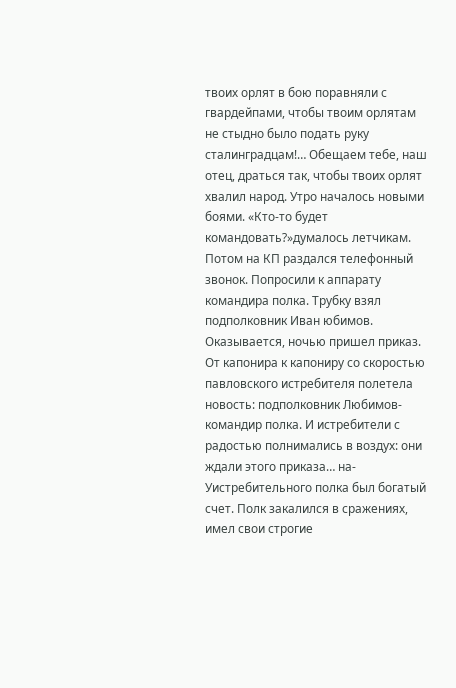твоих орлят в бою поравняли с гвардейпами, чтобы твоим орлятам не стыдно было подать руку сталинградцам!… Обещаем тебе, наш отец, драться так, чтобы твоих орлят хвалил народ. Утро началось новыми боями. «Кто-то будет командовать?»думалось летчикам. Потом на КП раздался телефонный звонок. Попросили к аппарату командира полка. Трубку взял подполковник Иван юбимов. Оказывается, ночью пришел приказ. От капонира к капониру со скоростью павловского истребителя полетела новость: подполковник Любимов-командир полка. И истребители с радостью полнимались в воздух: они ждали этого приказа… на-Уистребительного полка был богатый счет. Полк закалился в сражениях, имел свои строгие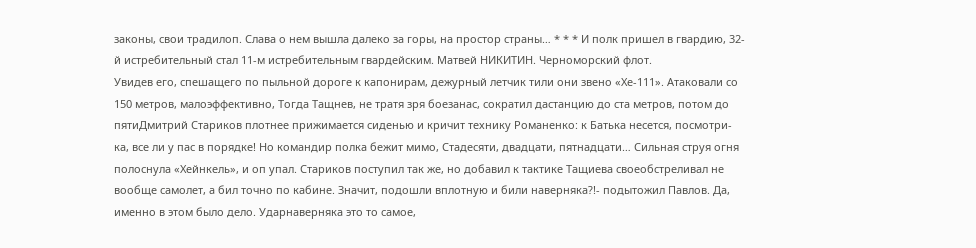законы, свои традилоп. Слава о нем вышла далеко за горы, на простор страны… * * * И полк пришел в гвардию, 32-й истребительный стал 11-м истребительным гвардейским. Матвей НИКИТИН. Черноморский флот.
Увидев его, спешащего по пыльной дороге к капонирам, дежурный летчик тили они звено «Хе-111». Атаковали со 150 метров, малоэффективно, Тогда Тащнев, не тратя зря боезанас, сократил дастанцию до ста метров, потом до пятиДмитрий Стариков плотнее прижимается сиденью и кричит технику Романенко: к Батька несется, посмотри-ка, все ли у пас в порядке! Но командир полка бежит мимо, Стадесяти, двадцати, пятнадцати… Сильная струя огня полоснула «Хейнкель», и оп упал. Стариков поступил так же, но добавил к тактике Тащиева своеобстреливал не вообще самолет, а бил точно по кабине. Значит, подошли вплотную и били наверняка?!- подытожил Павлов. Да, именно в этом было дело. Ударнаверняка это то самое,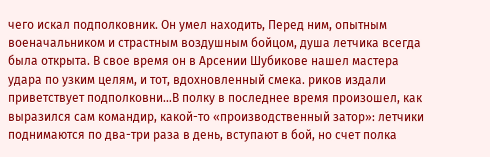чего искал подполковник. Он умел находить, Перед ним, опытным военачальником и страстным воздушным бойцом, душа летчика всегда была открыта. В свое время он в Арсении Шубикове нашел мастера удара по узким целям, и тот, вдохновленный смека. риков издали приветствует подполковни…В полку в последнее время произошел, как выразился сам командир, какой-то «производственный затор»: летчики поднимаются по два-три раза в день, вступают в бой, но счет полка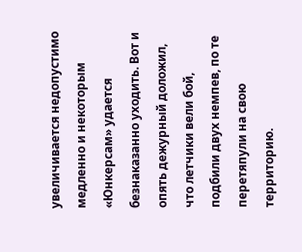увеличивается недопустимо медленно и некоторым «Юнкерсам» удается безнаказанно уходить. Вот и опять дежурный доложил, что летчики вели бой, подбили двух немпев, по те перетяпули на свою территорию.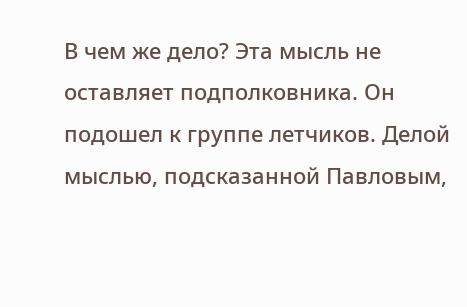В чем же дело? Эта мысль не оставляет подполковника. Он подошел к группе летчиков. Делой мыслью, подсказанной Павловым,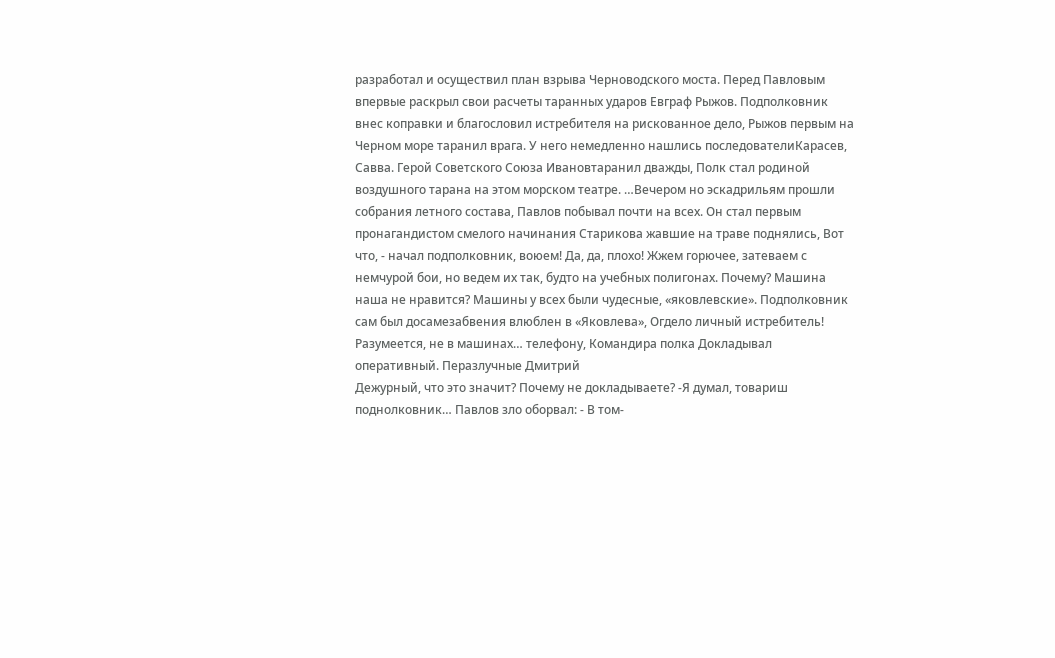разработал и осуществил план взрыва Черноводского моста. Перед Павловым впервые раскрыл свои расчеты таранных ударов Евграф Рыжов. Подполковник внес коправки и благословил истребителя на рискованное дело, Рыжов первым на Черном море таранил врага. У него немедленно нашлись последователиКарасев, Савва. Герой Советского Союза Ивановтаранил дважды, Полк стал родиной воздушного тарана на этом морском театре. …Вечером но эскадрильям прошли собрания летного состава, Павлов побывал почти на всех. Он стал первым пронагандистом смелого начинания Старикова жавшие на траве поднялись, Вот что, - начал подполковник, воюем! Да, да, плохо! Жжем горючее, затеваем с немчурой бои, но ведем их так, будто на учебных полигонах. Почему? Машина наша не нравится? Машины у всех были чудесные, «яковлевские». Подполковник сам был досамезабвения влюблен в «Яковлева», Огдело личный истребитель! Разумеется, не в машинах… телефону, Командира полка Докладывал оперативный. Перазлучные Дмитрий
Дежурный, что это значит? Почему не докладываете? -Я думал, товариш поднолковник… Павлов зло оборвал: - В том-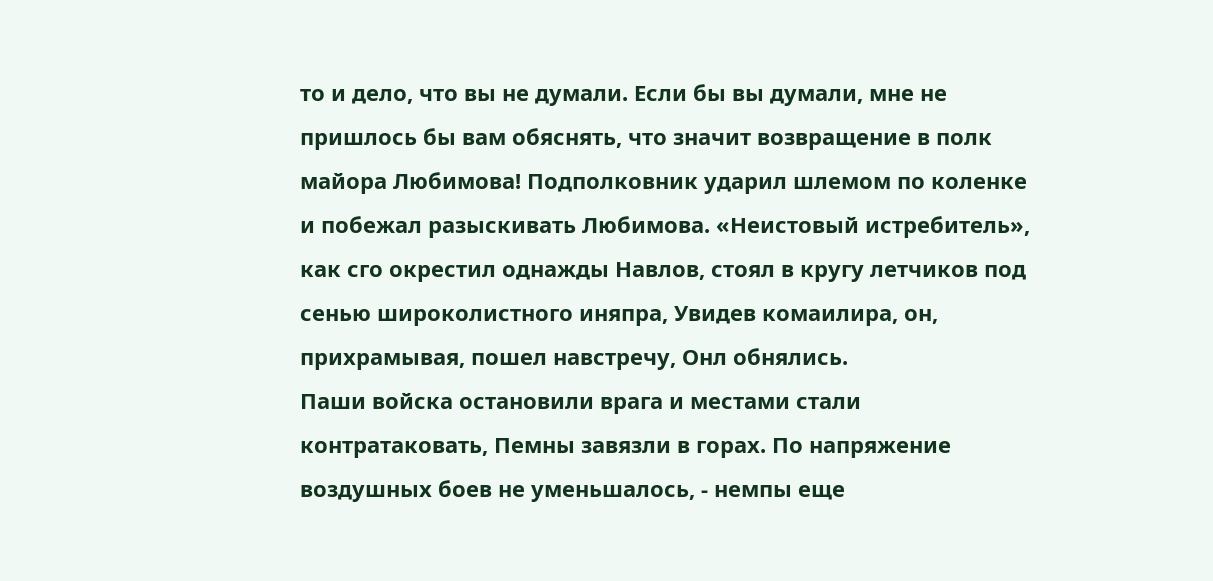то и дело, что вы не думали. Если бы вы думали, мне не пришлось бы вам обяснять, что значит возвращение в полк майора Любимова! Подполковник ударил шлемом по коленке и побежал разыскивать Любимова. «Неистовый истребитель», как сго окрестил однажды Навлов, стоял в кругу летчиков под сенью широколистного иняпра, Увидев комаилира, он, прихрамывая, пошел навстречу, Онл обнялись.
Паши войска остановили врага и местами стали контратаковать, Пемны завязли в горах. По напряжение воздушных боев не уменьшалось, - немпы еще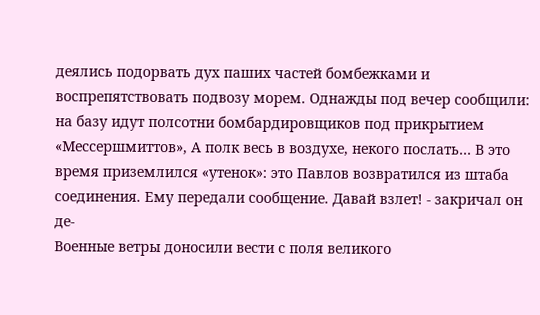деялись подорвать дух паших частей бомбежками и воспрепятствовать подвозу морем. Однажды под вечер сообщили: на базу идут полсотни бомбардировщиков под прикрытием «Мессершмиттов», А полк весь в воздухе, некого послать… В это время приземлился «утенок»: это Павлов возвратился из штаба соединения. Ему передали сообщение. Давай взлет! - закричал он де-
Военные ветры доносили вести с поля великого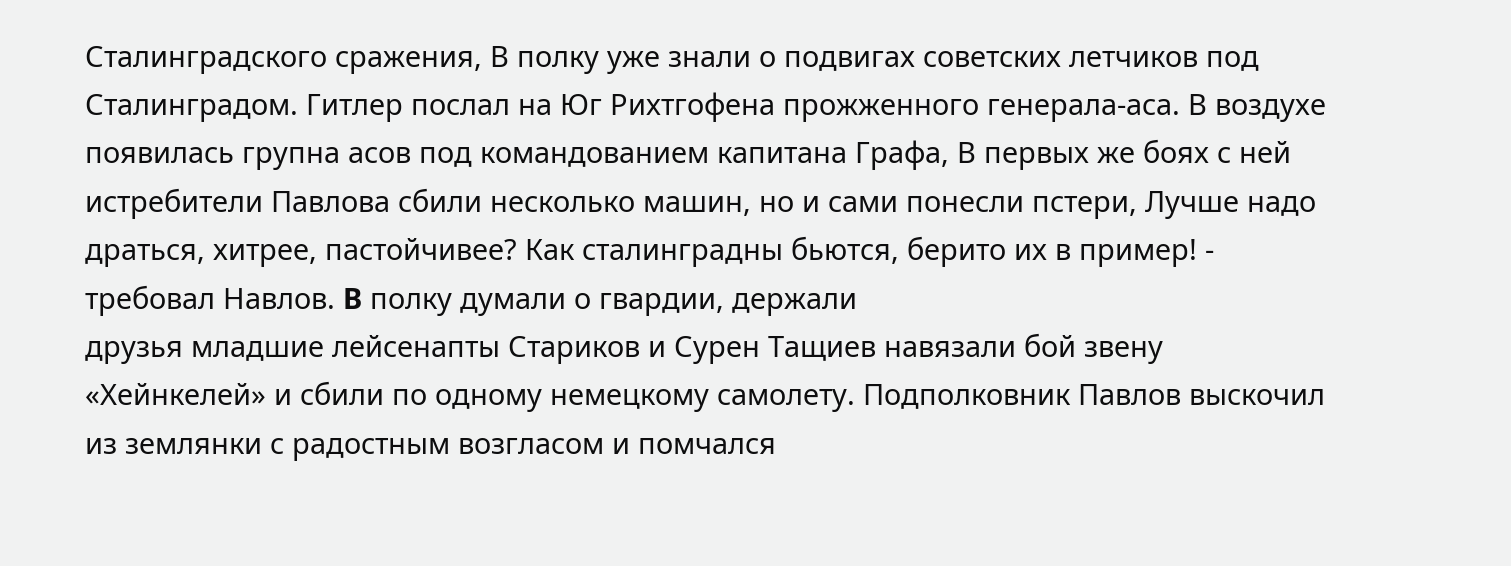Сталинградского сражения, В полку уже знали о подвигах советских летчиков под Сталинградом. Гитлер послал на Юг Рихтгофена прожженного генерала-аса. В воздухе появилась групна асов под командованием капитана Графа, В первых же боях с ней истребители Павлова сбили несколько машин, но и сами понесли пстери, Лучше надо драться, хитрее, пастойчивее? Как сталинградны бьются, берито их в пример! - требовал Навлов. B полку думали о гвардии, держали
друзья младшие лейсенапты Стариков и Сурен Тащиев навязали бой звену «Хейнкелей» и сбили по одному немецкому самолету. Подполковник Павлов выскочил из землянки с радостным возгласом и помчался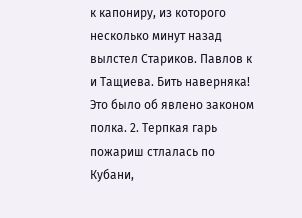к капониру, из которого несколько минут назад вылстел Стариков. Павлов к и Тащиева. Бить наверняка! Это было об явлено законом полка. 2. Терпкая гарь пожариш стлалась по Кубани,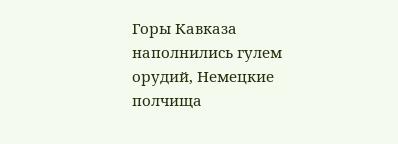Горы Кавказа наполнились гулем орудий, Немецкие полчища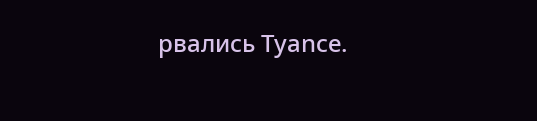рвались Туаnсе.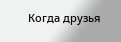Когда друзья